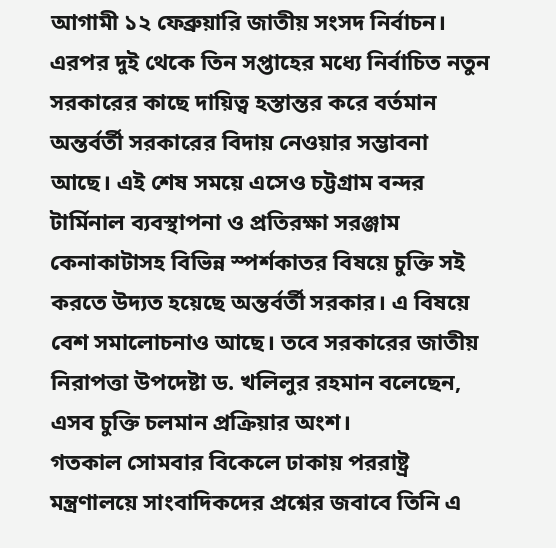আগামী ১২ ফেব্রুয়ারি জাতীয় সংসদ নির্বাচন। এরপর দুই থেকে তিন সপ্তাহের মধ্যে নির্বাচিত নতুন সরকারের কাছে দায়িত্ব হস্তান্তর করে বর্তমান অন্তর্বর্তী সরকারের বিদায় নেওয়ার সম্ভাবনা আছে। এই শেষ সময়ে এসেও চট্টগ্রাম বন্দর টার্মিনাল ব্যবস্থাপনা ও প্রতিরক্ষা সরঞ্জাম কেনাকাটাসহ বিভিন্ন স্পর্শকাতর বিষয়ে চুক্তি সই করতে উদ্যত হয়েছে অন্তর্বর্তী সরকার। এ বিষয়ে বেশ সমালোচনাও আছে। তবে সরকারের জাতীয় নিরাপত্তা উপদেষ্টা ড. খলিলুর রহমান বলেছেন, এসব চুক্তি চলমান প্রক্রিয়ার অংশ।
গতকাল সোমবার বিকেলে ঢাকায় পররাষ্ট্র মন্ত্রণালয়ে সাংবাদিকদের প্রশ্নের জবাবে তিনি এ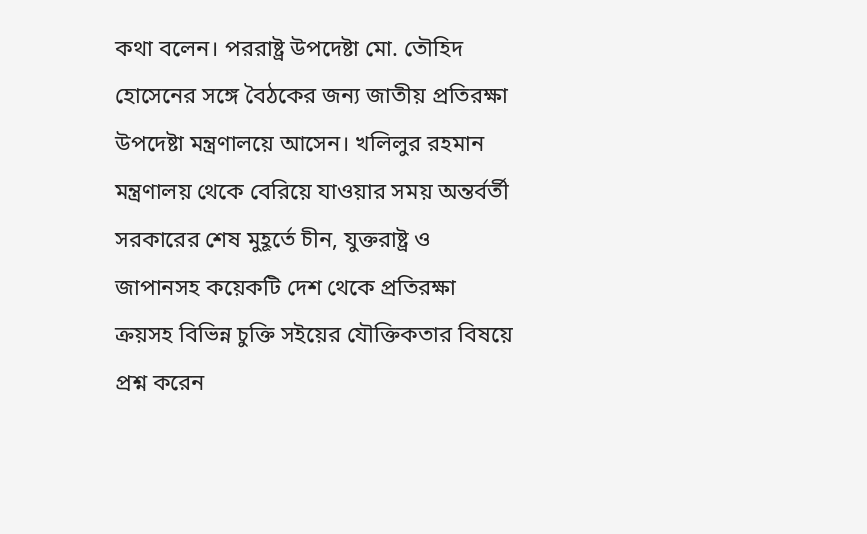কথা বলেন। পররাষ্ট্র উপদেষ্টা মো. তৌহিদ হোসেনের সঙ্গে বৈঠকের জন্য জাতীয় প্রতিরক্ষা উপদেষ্টা মন্ত্রণালয়ে আসেন। খলিলুর রহমান মন্ত্রণালয় থেকে বেরিয়ে যাওয়ার সময় অন্তর্বর্তী সরকারের শেষ মুহূর্তে চীন, যুক্তরাষ্ট্র ও জাপানসহ কয়েকটি দেশ থেকে প্রতিরক্ষা ক্রয়সহ বিভিন্ন চুক্তি সইয়ের যৌক্তিকতার বিষয়ে প্রশ্ন করেন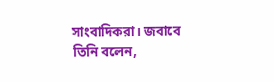সাংবাদিকরা। জবাবে তিনি বলেন,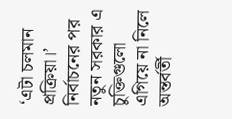‘এটা চলমান প্রক্রিয়া।’
নির্বাচনের পর নতুন সরকার এ চুক্তিগুলো এগিয়ে না নিলে অন্তর্বর্তী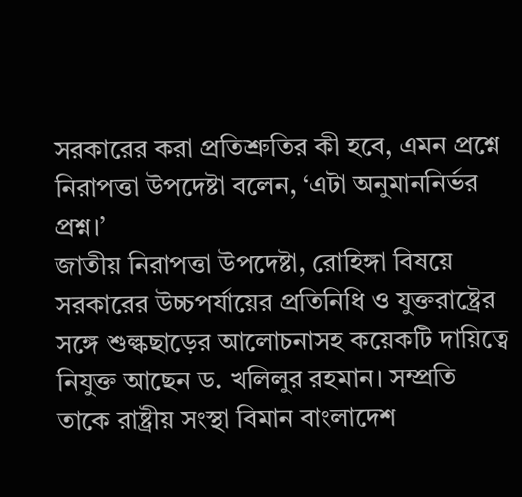সরকারের করা প্রতিশ্রুতির কী হবে, এমন প্রশ্নে নিরাপত্তা উপদেষ্টা বলেন, ‘এটা অনুমাননির্ভর প্রশ্ন।’
জাতীয় নিরাপত্তা উপদেষ্টা, রোহিঙ্গা বিষয়ে সরকারের উচ্চপর্যায়ের প্রতিনিধি ও যুক্তরাষ্ট্রের সঙ্গে শুল্কছাড়ের আলোচনাসহ কয়েকটি দায়িত্বে নিযুক্ত আছেন ড. খলিলুর রহমান। সম্প্রতি তাকে রাষ্ট্রীয় সংস্থা বিমান বাংলাদেশ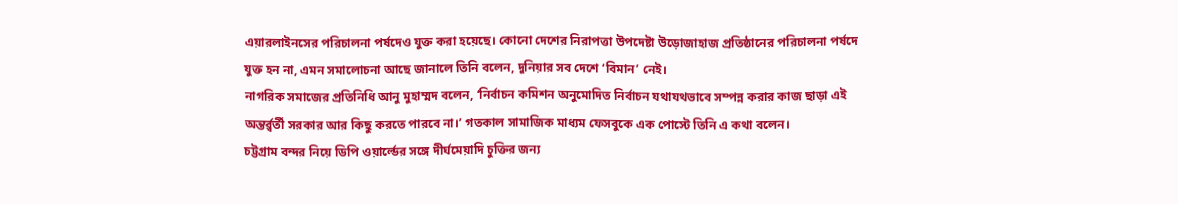এয়ারলাইনসের পরিচালনা পর্ষদেও যুক্ত করা হয়েছে। কোনো দেশের নিরাপত্তা উপদেষ্টা উড়োজাহাজ প্রতিষ্ঠানের পরিচালনা পর্ষদে যুক্ত হন না, এমন সমালোচনা আছে জানালে তিনি বলেন, দুনিয়ার সব দেশে ‘বিমান’ নেই।
নাগরিক সমাজের প্রতিনিধি আনু মুহাম্মদ বলেন, ‘নির্বাচন কমিশন অনুমোদিত নির্বাচন যথাযথভাবে সম্পন্ন করার কাজ ছাড়া এই অন্তর্র্বর্তী সরকার আর কিছু করতে পারবে না।’ গতকাল সামাজিক মাধ্যম ফেসবুকে এক পোস্টে তিনি এ কথা বলেন।
চট্টগ্রাম বন্দর নিয়ে ডিপি ওয়ার্ল্ডের সঙ্গে দীর্ঘমেয়াদি চুক্তির জন্য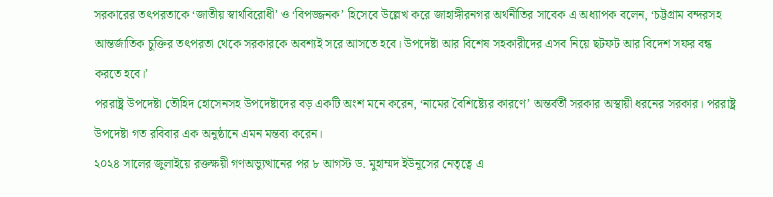সরকারের তৎপরতাকে ‘জাতীয় স্বার্থবিরোধী’ ও ‘বিপজ্জনক’ হিসেবে উল্লেখ করে জাহাঙ্গীরনগর অর্থনীতির সাবেক এ অধ্যাপক বলেন, ‘চট্টগ্রাম বন্দরসহ আন্তর্জাতিক চুক্তির তৎপরতা থেকে সরকারকে অবশ্যই সরে আসতে হবে। উপদেষ্টা আর বিশেষ সহকারীদের এসব নিয়ে ছটফট আর বিদেশ সফর বন্ধ করতে হবে।’
পররাষ্ট্র উপদেষ্টা তৌহিদ হোসেনসহ উপদেষ্টাদের বড় একটি অংশ মনে করেন, ‘নামের বৈশিষ্ট্যের কারণে’ অন্তর্বর্তী সরকার অস্থায়ী ধরনের সরকার। পররাষ্ট্র উপদেষ্টা গত রবিবার এক অনুষ্ঠানে এমন মন্তব্য করেন।
২০২৪ সালের জুলাইয়ে রক্তক্ষয়ী গণঅভ্যুত্থানের পর ৮ আগস্ট ড. মুহাম্মদ ইউনূসের নেতৃত্বে এ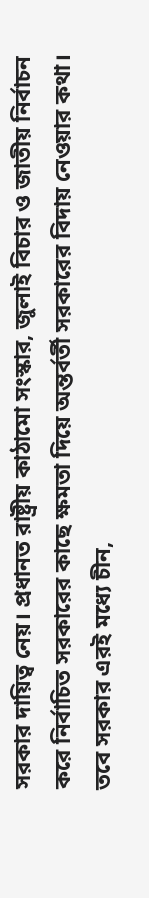সরকার দায়িত্ব নেয়। প্রধানত রাষ্ট্রীয় কাঠামো সংস্কার, জুলাই বিচার ও জাতীয় নির্বাচন করে নির্বাচিত সরকারের কাছে ক্ষমতা দিয়ে অন্তর্বর্তী সরকারের বিদায় নেওয়ার কথা। তবে সরকার এরই মধ্যে চীন,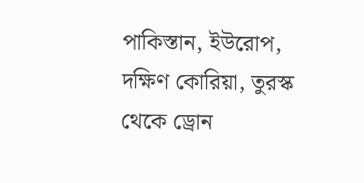পাকিস্তান, ইউরোপ, দক্ষিণ কোরিয়া, তুরস্ক থেকে ড্রোন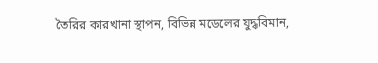তৈরির কারখানা স্থাপন, বিভিন্ন মডেলের যুদ্ধবিমান,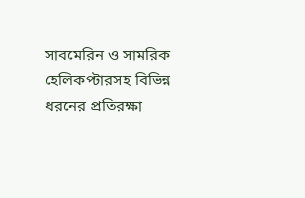সাবমেরিন ও সামরিক হেলিকপ্টারসহ বিভিন্ন ধরনের প্রতিরক্ষা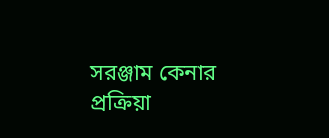সরঞ্জাম কেনার প্রক্রিয়া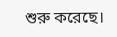শুরু করেছে।